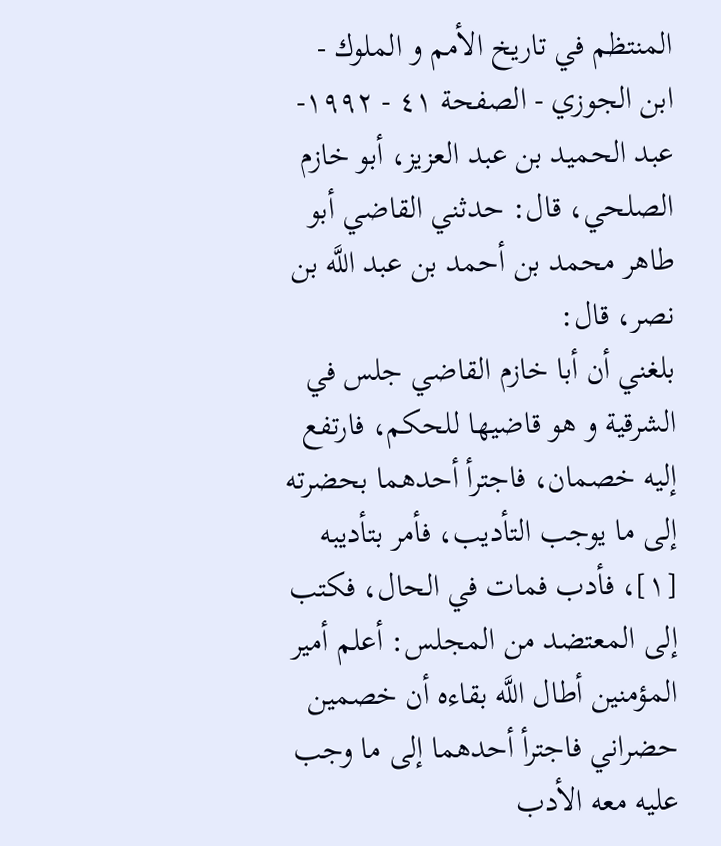المنتظم في تاريخ الأمم و الملوك - ابن الجوزي - الصفحة ٤١ - ١٩٩٢- عبد الحميد بن عبد العزيز، أبو خازم
الصلحي، قال: حدثني القاضي أبو طاهر محمد بن أحمد بن عبد اللَّه بن نصر، قال:
بلغني أن أبا خازم القاضي جلس في الشرقية و هو قاضيها للحكم، فارتفع إليه خصمان، فاجترأ أحدهما بحضرته إلى ما يوجب التأديب، فأمر بتأديبه [١]، فأدب فمات في الحال، فكتب إلى المعتضد من المجلس: أعلم أمير المؤمنين أطال اللَّه بقاءه أن خصمين حضراني فاجترأ أحدهما إلى ما وجب عليه معه الأدب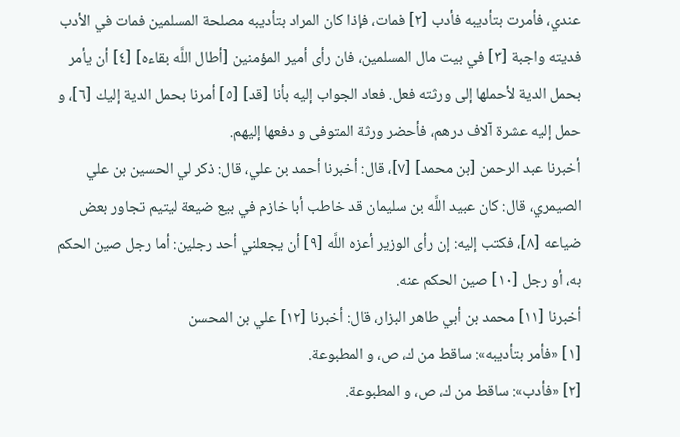عندي، فأمرت بتأديبه فأدب [٢] فمات، فإذا كان المراد بتأديبه مصلحة المسلمين فمات في الأدب فديته واجبة [٣] في بيت مال المسلمين، فان رأى أمير المؤمنين [أطال اللَّه بقاءه] [٤] أن يأمر بحمل الدية لأحملها إلى ورثته فعل. فعاد الجواب إليه بأنا [قد] [٥] أمرنا بحمل الدية إليك [٦]، و حمل إليه عشرة آلاف درهم، فأحضر ورثة المتوفى و دفعها إليهم.
أخبرنا عبد الرحمن [بن محمد] [٧]، قال: أخبرنا أحمد بن علي، قال: ذكر لي الحسين بن علي الصيمري، قال: كان عبيد اللَّه بن سليمان قد خاطب أبا خازم في بيع ضيعة ليتيم تجاور بعض ضياعه [٨]، فكتب إليه: إن رأى الوزير أعزه اللَّه [٩] أن يجعلني أحد رجلين: أما رجل صين الحكم به، أو رجل [١٠] صين الحكم عنه.
أخبرنا [١١] محمد بن أبي طاهر البزار، قال: أخبرنا [١٢] علي بن المحسن
[١] «فأمر بتأديبه»: ساقط من ك، ص، و المطبوعة.
[٢] «فأدب»: ساقط من ك، ص، و المطبوعة.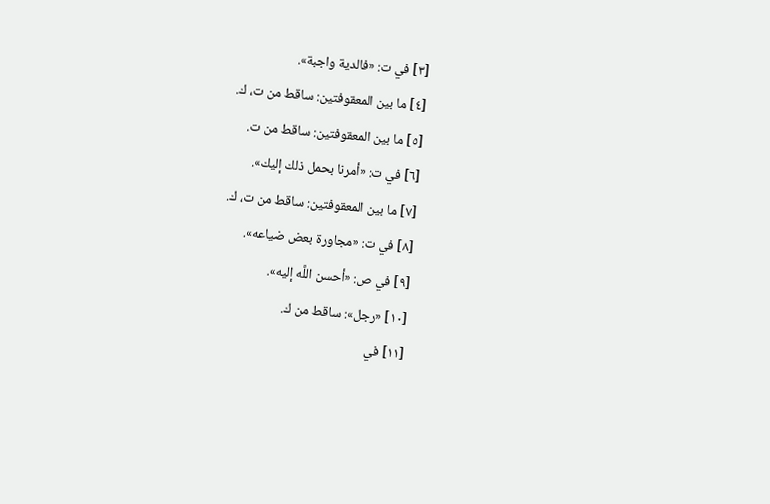[٣] في ت: «فالدية واجبة».
[٤] ما بين المعقوفتين: ساقط من ت، ك.
[٥] ما بين المعقوفتين: ساقط من ت.
[٦] في ت: «أمرنا بحمل ذلك إليك».
[٧] ما بين المعقوفتين: ساقط من ت، ك.
[٨] في ت: «مجاورة بعض ضياعه».
[٩] في ص: «أحسن اللَّه إليه».
[١٠] «رجل»: ساقط من ك.
[١١] في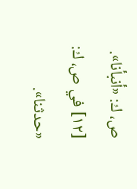ص، ك: «أنبأنا».
[١٢] في ص، ك: «حدثنا».